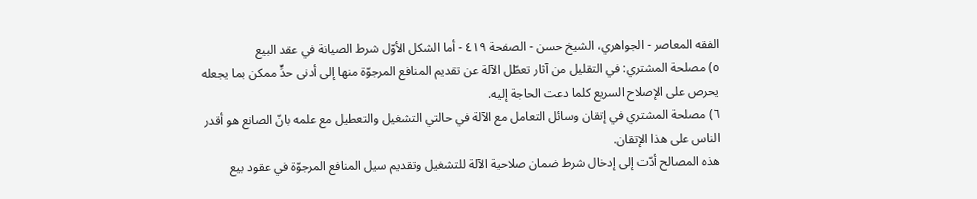الفقه المعاصر - الجواهري، الشيخ حسن - الصفحة ٤١٩ - أما الشكل الأوّل شرط الصيانة في عقد البيع
٥) مصلحة المشتري: في التقليل من آثار تعطّل الآلة عن تقديم المنافع المرجوّة منها إلى أدنى حدٍّ ممكن بما يجعله يحرص على الإصلاح السريع كلما دعت الحاجة إليه.
٦) مصلحة المشتري في إتقان وسائل التعامل مع الآلة في حالتي التشغيل والتعطيل مع علمه بانّ الصانع هو أقدر الناس على هذا الإتقان.
هذه المصالح أدّت إلى إدخال شرط ضمان صلاحية الآلة للتشغيل وتقديم سيل المنافع المرجوّة في عقود بيع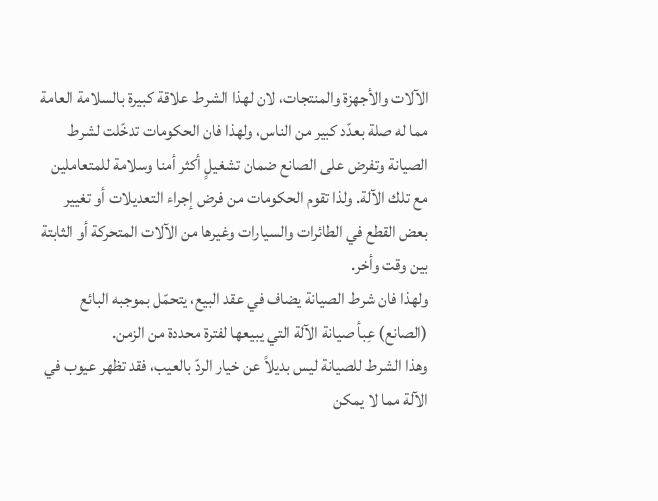الآلات والأجهزة والمنتجات، لان لهذا الشرط علاقة كبيرة بالسلامة العامة مما له صلة بعدّد كبير من الناس، ولهذا فان الحكومات تدخّلت لشرط الصيانة وتفرض على الصانع ضمان تشغيلٍ أكثر أمنا وسلامة للمتعاملين مع تلك الآلة. ولذا تقوم الحكومات من فرض إجراء التعديلات أو تغيير بعض القطع في الطائرات والسيارات وغيرها من الآلات المتحركة أو الثابتة بين وقت وأخر.
ولهذا فان شرط الصيانة يضاف في عقد البيع، يتحمّل بموجبه البائع (الصانع) عِبأ صيانة الآلة التي يبيعها لفترة محددة من الزمن.
وهذا الشرط للصيانة ليس بديلاً عن خيار الردّ بالعيب، فقد تظهر عيوب في الآلة مما لا يمكن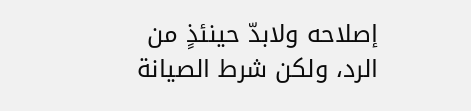إصلاحه ولابدّ حينئذٍ من الرد، ولكن شرط الصيانة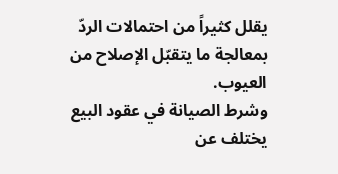يقلل كثيراً من احتمالات الردّ بمعالجة ما يتقبّل الإصلاح من العيوب.
وشرط الصيانة في عقود البيع يختلف عن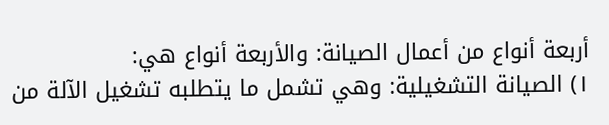أربعة أنواع من أعمال الصيانة: والأربعة أنواع هي:
١) الصيانة التشغيلية: وهي تشمل ما يتطلبه تشغيل الآلة من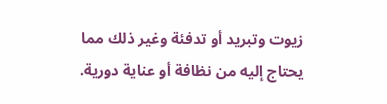زيوت وتبريد أو تدفئة وغير ذلك مما يحتاج إليه من نظافة أو عناية دورية.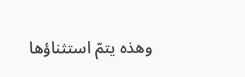وهذه يتمّ استثناؤها